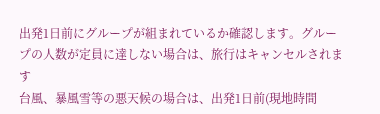出発1日前にグループが組まれているか確認します。グループの人数が定員に達しない場合は、旅行はキャンセルされます
台風、暴風雪等の悪天候の場合は、出発1日前(現地時間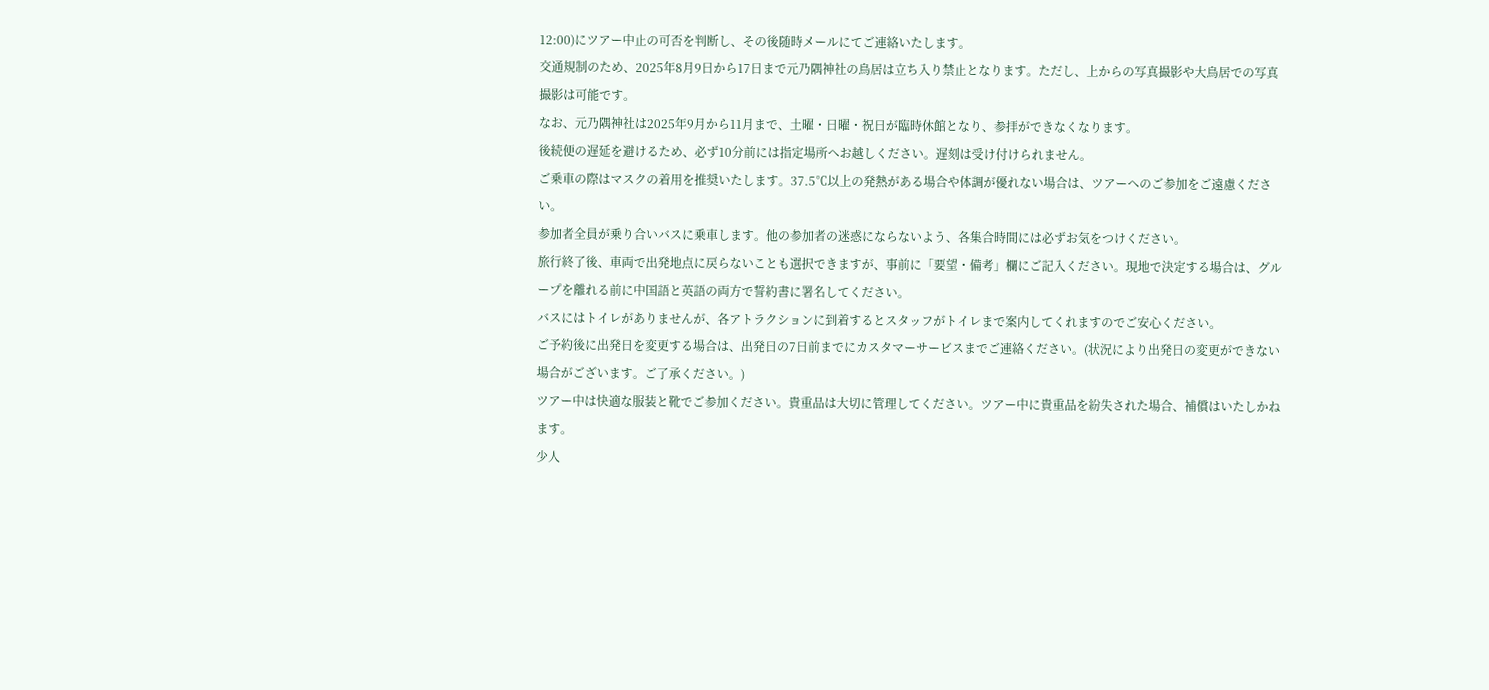12:00)にツアー中止の可否を判断し、その後随時メールにてご連絡いたします。
交通規制のため、2025年8月9日から17日まで元乃隅神社の鳥居は立ち入り禁止となります。ただし、上からの写真撮影や大鳥居での写真撮影は可能です。
なお、元乃隅神社は2025年9月から11月まで、土曜・日曜・祝日が臨時休館となり、参拝ができなくなります。
後続便の遅延を避けるため、必ず10分前には指定場所へお越しください。遅刻は受け付けられません。
ご乗車の際はマスクの着用を推奨いたします。37.5℃以上の発熱がある場合や体調が優れない場合は、ツアーへのご参加をご遠慮ください。
参加者全員が乗り合いバスに乗車します。他の参加者の迷惑にならないよう、各集合時間には必ずお気をつけください。
旅行終了後、車両で出発地点に戻らないことも選択できますが、事前に「要望・備考」欄にご記入ください。現地で決定する場合は、グループを離れる前に中国語と英語の両方で誓約書に署名してください。
バスにはトイレがありませんが、各アトラクションに到着するとスタッフがトイレまで案内してくれますのでご安心ください。
ご予約後に出発日を変更する場合は、出発日の7日前までにカスタマーサービスまでご連絡ください。(状況により出発日の変更ができない場合がございます。ご了承ください。)
ツアー中は快適な服装と靴でご参加ください。貴重品は大切に管理してください。ツアー中に貴重品を紛失された場合、補償はいたしかねます。
少人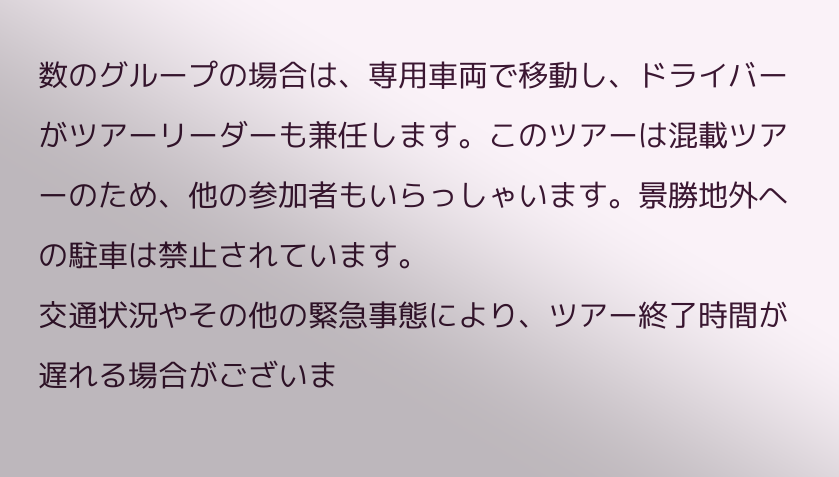数のグループの場合は、専用車両で移動し、ドライバーがツアーリーダーも兼任します。このツアーは混載ツアーのため、他の参加者もいらっしゃいます。景勝地外への駐車は禁止されています。
交通状況やその他の緊急事態により、ツアー終了時間が遅れる場合がございま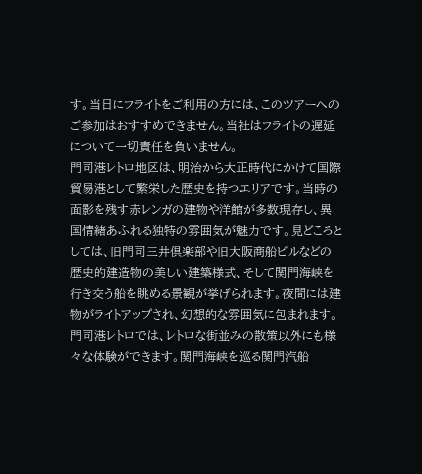す。当日にフライトをご利用の方には、このツアーへのご参加はおすすめできません。当社はフライトの遅延について一切責任を負いません。
門司港レトロ地区は、明治から大正時代にかけて国際貿易港として繁栄した歴史を持つエリアです。当時の面影を残す赤レンガの建物や洋館が多数現存し、異国情緒あふれる独特の雰囲気が魅力です。見どころとしては、旧門司三井倶楽部や旧大阪商船ビルなどの歴史的建造物の美しい建築様式、そして関門海峡を行き交う船を眺める景観が挙げられます。夜間には建物がライトアップされ、幻想的な雰囲気に包まれます。
門司港レトロでは、レトロな街並みの散策以外にも様々な体験ができます。関門海峡を巡る関門汽船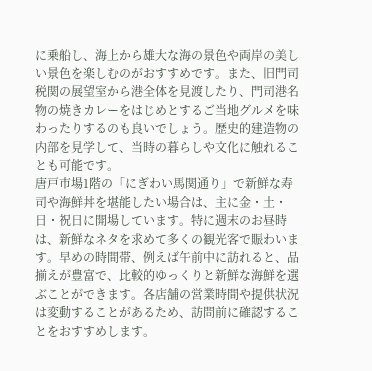に乗船し、海上から雄大な海の景色や両岸の美しい景色を楽しむのがおすすめです。また、旧門司税関の展望室から港全体を見渡したり、門司港名物の焼きカレーをはじめとするご当地グルメを味わったりするのも良いでしょう。歴史的建造物の内部を見学して、当時の暮らしや文化に触れることも可能です。
唐戸市場1階の「にぎわい馬関通り」で新鮮な寿司や海鮮丼を堪能したい場合は、主に金・土・日・祝日に開場しています。特に週末のお昼時は、新鮮なネタを求めて多くの観光客で賑わいます。早めの時間帯、例えば午前中に訪れると、品揃えが豊富で、比較的ゆっくりと新鮮な海鮮を選ぶことができます。各店舗の営業時間や提供状況は変動することがあるため、訪問前に確認することをおすすめします。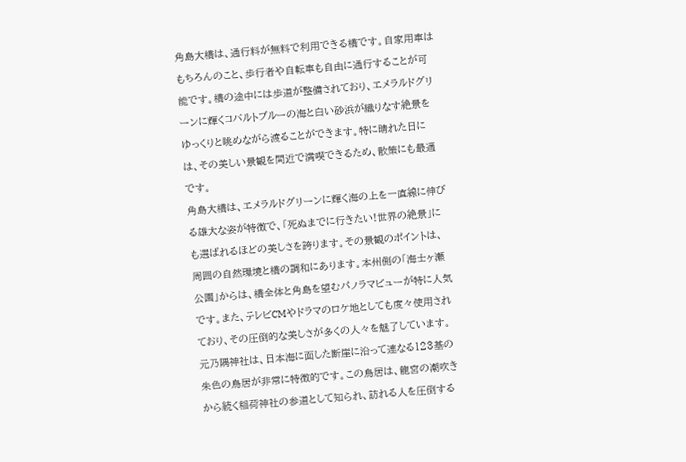角島大橋は、通行料が無料で利用できる橋です。自家用車はもちろんのこと、歩行者や自転車も自由に通行することが可能です。橋の途中には歩道が整備されており、エメラルドグリーンに輝くコバルトブルーの海と白い砂浜が織りなす絶景をゆっくりと眺めながら渡ることができます。特に晴れた日には、その美しい景観を間近で満喫できるため、散策にも最適です。
角島大橋は、エメラルドグリーンに輝く海の上を一直線に伸びる雄大な姿が特徴で、「死ぬまでに行きたい!世界の絶景」にも選ばれるほどの美しさを誇ります。その景観のポイントは、周囲の自然環境と橋の調和にあります。本州側の「海士ヶ瀬公園」からは、橋全体と角島を望むパノラマビューが特に人気です。また、テレビCMやドラマのロケ地としても度々使用されており、その圧倒的な美しさが多くの人々を魅了しています。
元乃隅神社は、日本海に面した断崖に沿って連なる123基の朱色の鳥居が非常に特徴的です。この鳥居は、龍宮の潮吹きから続く稲荷神社の参道として知られ、訪れる人を圧倒する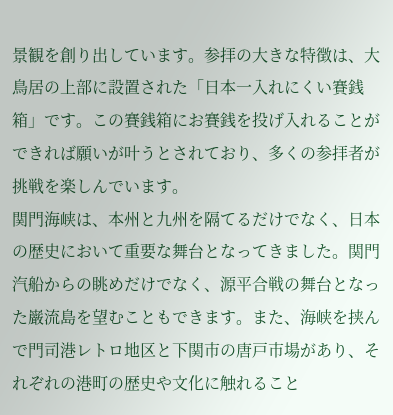景観を創り出しています。参拝の大きな特徴は、大鳥居の上部に設置された「日本一入れにくい賽銭箱」です。この賽銭箱にお賽銭を投げ入れることができれば願いが叶うとされており、多くの参拝者が挑戦を楽しんでいます。
関門海峡は、本州と九州を隔てるだけでなく、日本の歴史において重要な舞台となってきました。関門汽船からの眺めだけでなく、源平合戦の舞台となった巌流島を望むこともできます。また、海峡を挟んで門司港レトロ地区と下関市の唐戸市場があり、それぞれの港町の歴史や文化に触れること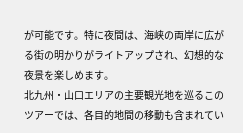が可能です。特に夜間は、海峡の両岸に広がる街の明かりがライトアップされ、幻想的な夜景を楽しめます。
北九州・山口エリアの主要観光地を巡るこのツアーでは、各目的地間の移動も含まれてい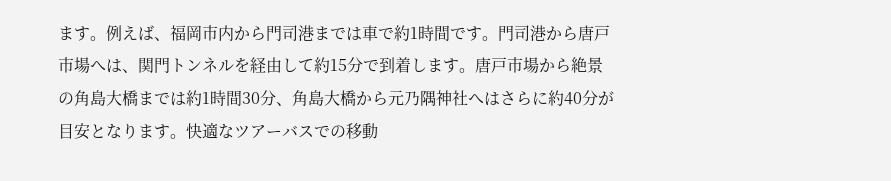ます。例えば、福岡市内から門司港までは車で約1時間です。門司港から唐戸市場へは、関門トンネルを経由して約15分で到着します。唐戸市場から絶景の角島大橋までは約1時間30分、角島大橋から元乃隅神社へはさらに約40分が目安となります。快適なツアーバスでの移動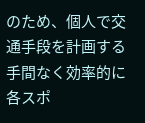のため、個人で交通手段を計画する手間なく効率的に各スポ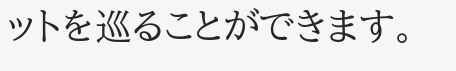ットを巡ることができます。